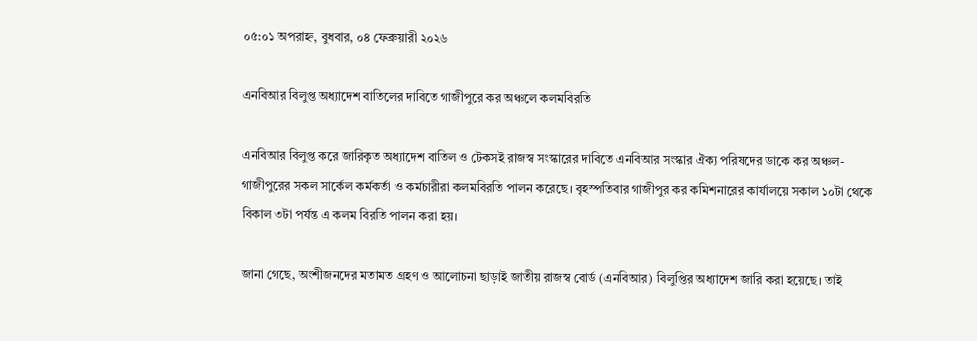০৫:০১ অপরাহ্ন, বুধবার, ০৪ ফেব্রুয়ারী ২০২৬

এনবিআর বিলুপ্ত অধ্যাদেশ বাতিলের দাবিতে গাজীপুরে কর অঞ্চলে কলমবিরতি

এনবিআর বিলুপ্ত করে জারিকৃত অধ্যাদেশ বাতিল ও টেকসই রাজস্ব সংস্কারের দাবিতে এনবিআর সংস্কার ঐক্য পরিষদের ডাকে কর অঞ্চল- গাজীপুরের সকল সার্কেল কর্মকর্তা ও কর্মচারীরা কলমবিরতি পালন করেছে। বৃহস্পতিবার গাজীপুর কর কমিশনারের কার্যালয়ে সকাল ১০টা থেকে বিকাল ৩টা পর্যন্ত এ কলম বিরতি পালন করা হয়।

জানা গেছে, অংশীজনদের মতামত গ্রহণ ও আলোচনা ছাড়াই জাতীয় রাজস্ব বোর্ড (এনবিআর) বিলুপ্তির অধ্যাদেশ জারি করা হয়েছে। তাই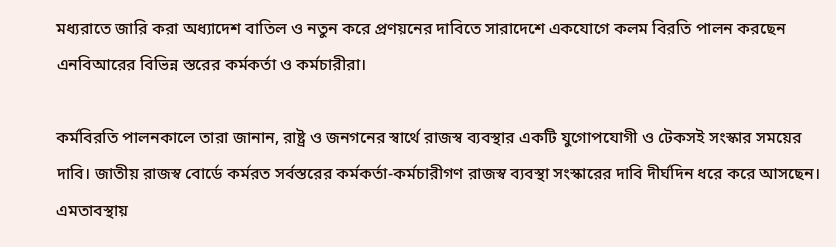মধ্যরাতে জারি করা অধ্যাদেশ বাতিল ও নতুন করে প্রণয়নের দাবিতে সারাদেশে একযোগে কলম বিরতি পালন করছেন এনবিআরের বিভিন্ন স্তরের কর্মকর্তা ও কর্মচারীরা।

কর্মবিরতি পালনকালে তারা জানান, রাষ্ট্র ও জনগনের স্বার্থে রাজস্ব ব্যবস্থার একটি যুগোপযোগী ও টেকসই সংস্কার সময়ের দাবি। জাতীয় রাজস্ব বোর্ডে কর্মরত সর্বস্তরের কর্মকর্তা-কর্মচারীগণ রাজস্ব ব্যবস্থা সংস্কারের দাবি দীর্ঘদিন ধরে করে আসছেন। এমতাবস্থায়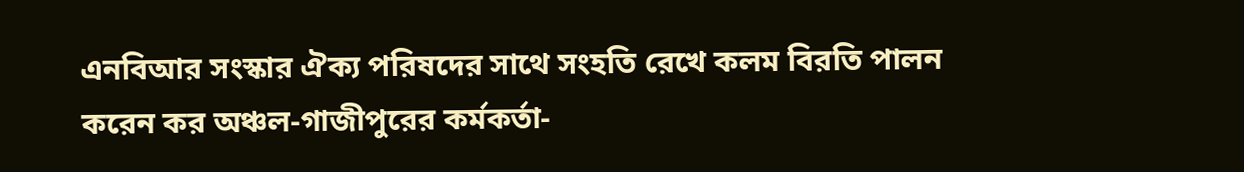এনবিআর সংস্কার ঐক্য পরিষদের সাথে সংহতি রেখে কলম বিরতি পালন করেন কর অঞ্চল-গাজীপুরের কর্মকর্তা-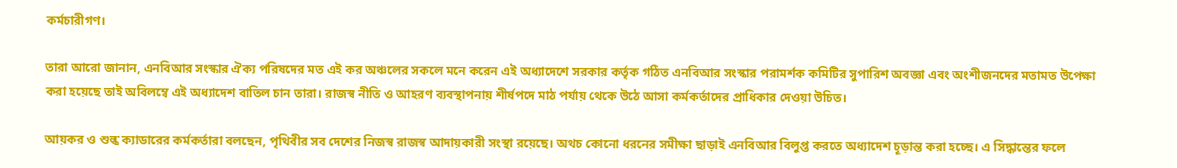কর্মচারীগণ।

তারা আরো জানান, এনবিআর সংস্কার ঐক্য পরিষদের মত এই কর অঞ্চলের সকলে মনে করেন এই অধ্যাদেশে সরকার কর্তৃক গঠিত এনবিআর সংস্কার পরামর্শক কমিটির সুপারিশ অবজ্ঞা এবং অংশীজনদের মতামত উপেক্ষা করা হয়েছে তাই অবিলম্বে এই অধ্যাদেশ বাতিল চান তারা। রাজস্ব নীতি ও আহরণ ব্যবস্থাপনায় শীর্ষপদে মাঠ পর্যায় থেকে উঠে আসা কর্মকর্তাদের প্রাধিকার দেওয়া উচিত।

আয়কর ও শুল্ক ক্যাডারের কর্মকর্তারা বলছেন, পৃথিবীর সব দেশের নিজস্ব রাজস্ব আদায়কারী সংস্থা রয়েছে। অথচ কোনো ধরনের সমীক্ষা ছাড়াই এনবিআর বিলুপ্ত করতে অধ্যাদেশ চূড়ান্ত করা হচ্ছে। এ সিদ্ধান্তের ফলে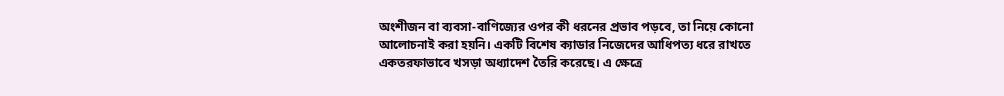অংশীজন বা ব্যবসা-বাণিজ্যের ওপর কী ধরনের প্রভাব পড়বে, তা নিয়ে কোনো আলোচনাই করা হয়নি। একটি বিশেষ ক্যাডার নিজেদের আধিপত্য ধরে রাখতে একতরফাভাবে খসড়া অধ্যাদেশ তৈরি করেছে। এ ক্ষেত্রে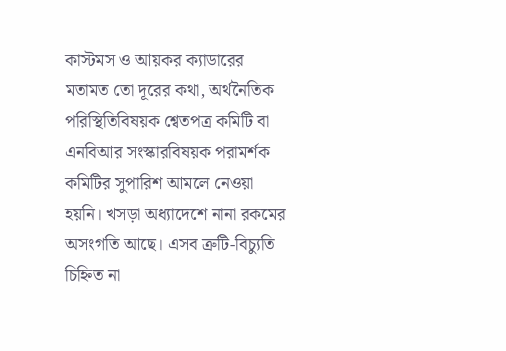কাস্টমস ও আয়কর ক্যাডারের মতামত তো দূরের কথা, অর্থনৈতিক পরিস্থিতিবিষয়ক শ্বেতপত্র কমিটি বা এনবিআর সংস্কারবিষয়ক পরামর্শক কমিটির সুপারিশ আমলে নেওয়া হয়নি। খসড়া অধ্যাদেশে নানা রকমের অসংগতি আছে। এসব ত্রুটি-বিচ্যুতি চিহ্নিত না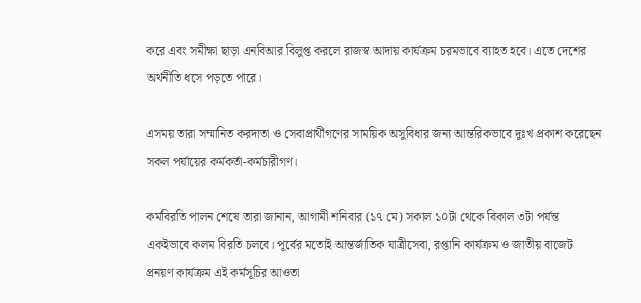করে এবং সমীক্ষা ছাড়া এনবিআর বিলুপ্ত করলে রাজস্ব আদায় কার্যক্রম চরমভাবে ব্যাহত হবে। এতে দেশের অর্থনীতি ধসে পড়তে পারে।

এসময় তারা সম্মানিত করদাতা ও সেবাপ্রার্থীগণের সাময়িক অসুবিধার জন্য আন্তরিকভাবে দুঃখ প্রকাশ করেছেন সকল পর্যায়ের কর্মকর্তা-কর্মচারীগণ।

কর্মবিরতি পালন শেষে তারা জানান, আগামী শনিবার (১৭ মে) সকাল ১০টা থেকে বিকাল ৩টা পর্যন্ত একইভাবে কলম বিরতি চলবে। পূর্বের মতোই আন্তর্জাতিক যাত্রীসেবা, রপ্তানি কার্যক্রম ও জাতীয় বাজেট প্রনয়ণ কার্যক্রম এই কর্মসূচির আওতা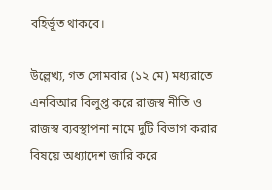বহির্ভূত থাকবে।

উল্লেখ্য, গত সোমবার (১২ মে) মধ্যরাতে এনবিআর বিলুপ্ত করে রাজস্ব নীতি ও রাজস্ব ব্যবস্থাপনা নামে দুটি বিভাগ করার বিষয়ে অধ্যাদেশ জারি করে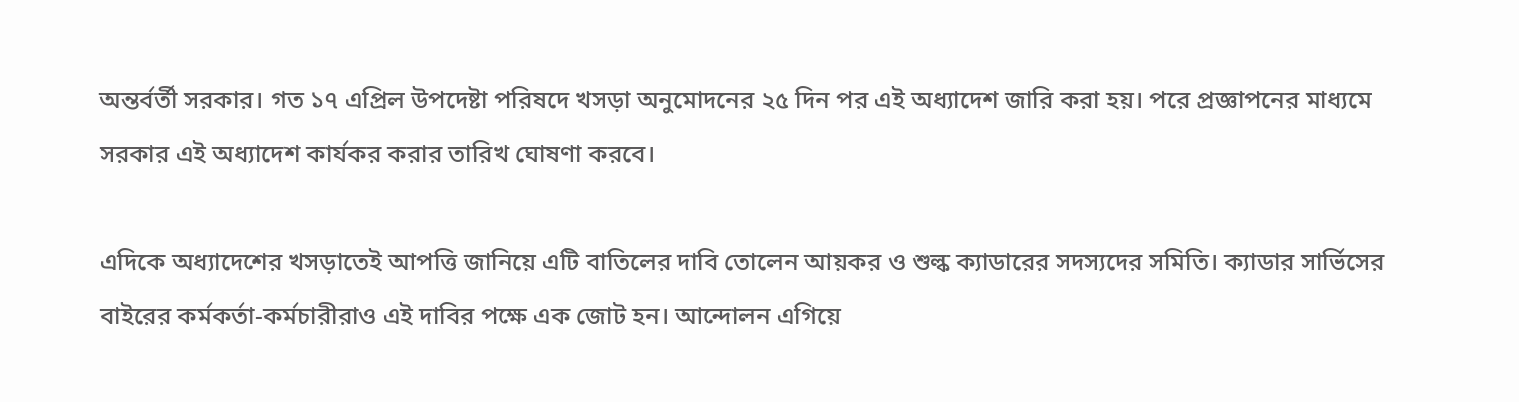অন্তর্বর্তী সরকার। গত ১৭ এপ্রিল উপদেষ্টা পরিষদে খসড়া অনুমোদনের ২৫ দিন পর এই অধ্যাদেশ জারি করা হয়। পরে প্রজ্ঞাপনের মাধ্যমে সরকার এই অধ্যাদেশ কার্যকর করার তারিখ ঘোষণা করবে।

এদিকে অধ্যাদেশের খসড়াতেই আপত্তি জানিয়ে এটি বাতিলের দাবি তোলেন আয়কর ও শুল্ক ক্যাডারের সদস্যদের সমিতি। ক্যাডার সার্ভিসের বাইরের কর্মকর্তা-কর্মচারীরাও এই দাবির পক্ষে এক জোট হন। আন্দোলন এগিয়ে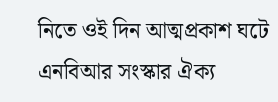নিতে ওই দিন আত্মপ্রকাশ ঘটে এনবিআর সংস্কার ঐক্য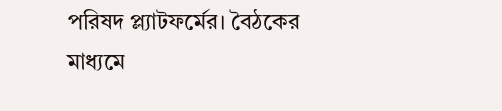পরিষদ প্ল্যাটফর্মের। বৈঠকের মাধ্যমে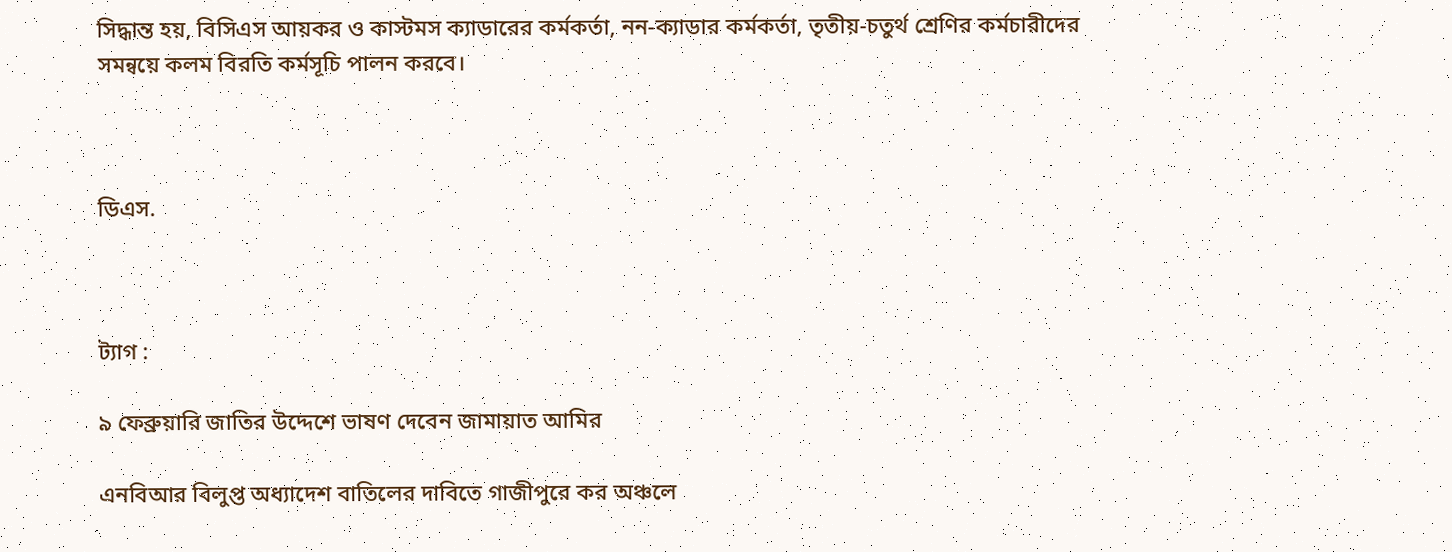সিদ্ধান্ত হয়, বিসিএস আয়কর ও কাস্টমস ক্যাডারের কর্মকর্তা, নন-ক্যাডার কর্মকর্তা, তৃতীয়-চতুর্থ শ্রেণির কর্মচারীদের সমন্বয়ে কলম বিরতি কর্মসূচি পালন করবে।



ডিএস.



ট্যাগ :

৯ ফেব্রুয়ারি জাতির উদ্দেশে ভাষণ দেবেন জামায়াত আমির

এনবিআর বিলুপ্ত অধ্যাদেশ বাতিলের দাবিতে গাজীপুরে কর অঞ্চলে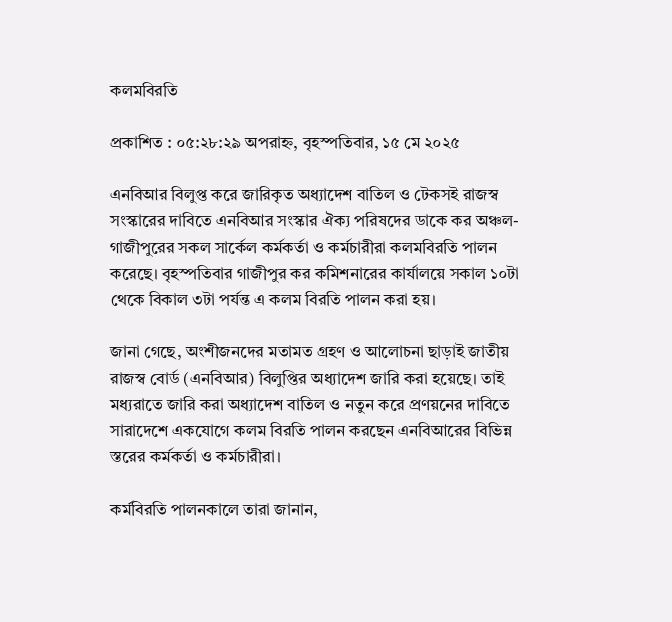কলমবিরতি

প্রকাশিত : ০৫:২৮:২৯ অপরাহ্ন, বৃহস্পতিবার, ১৫ মে ২০২৫

এনবিআর বিলুপ্ত করে জারিকৃত অধ্যাদেশ বাতিল ও টেকসই রাজস্ব সংস্কারের দাবিতে এনবিআর সংস্কার ঐক্য পরিষদের ডাকে কর অঞ্চল- গাজীপুরের সকল সার্কেল কর্মকর্তা ও কর্মচারীরা কলমবিরতি পালন করেছে। বৃহস্পতিবার গাজীপুর কর কমিশনারের কার্যালয়ে সকাল ১০টা থেকে বিকাল ৩টা পর্যন্ত এ কলম বিরতি পালন করা হয়।

জানা গেছে, অংশীজনদের মতামত গ্রহণ ও আলোচনা ছাড়াই জাতীয় রাজস্ব বোর্ড (এনবিআর) বিলুপ্তির অধ্যাদেশ জারি করা হয়েছে। তাই মধ্যরাতে জারি করা অধ্যাদেশ বাতিল ও নতুন করে প্রণয়নের দাবিতে সারাদেশে একযোগে কলম বিরতি পালন করছেন এনবিআরের বিভিন্ন স্তরের কর্মকর্তা ও কর্মচারীরা।

কর্মবিরতি পালনকালে তারা জানান,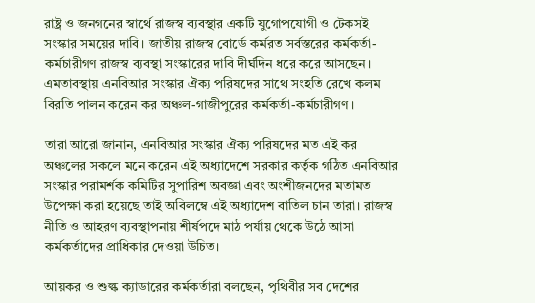রাষ্ট্র ও জনগনের স্বার্থে রাজস্ব ব্যবস্থার একটি যুগোপযোগী ও টেকসই সংস্কার সময়ের দাবি। জাতীয় রাজস্ব বোর্ডে কর্মরত সর্বস্তরের কর্মকর্তা-কর্মচারীগণ রাজস্ব ব্যবস্থা সংস্কারের দাবি দীর্ঘদিন ধরে করে আসছেন। এমতাবস্থায় এনবিআর সংস্কার ঐক্য পরিষদের সাথে সংহতি রেখে কলম বিরতি পালন করেন কর অঞ্চল-গাজীপুরের কর্মকর্তা-কর্মচারীগণ।

তারা আরো জানান, এনবিআর সংস্কার ঐক্য পরিষদের মত এই কর অঞ্চলের সকলে মনে করেন এই অধ্যাদেশে সরকার কর্তৃক গঠিত এনবিআর সংস্কার পরামর্শক কমিটির সুপারিশ অবজ্ঞা এবং অংশীজনদের মতামত উপেক্ষা করা হয়েছে তাই অবিলম্বে এই অধ্যাদেশ বাতিল চান তারা। রাজস্ব নীতি ও আহরণ ব্যবস্থাপনায় শীর্ষপদে মাঠ পর্যায় থেকে উঠে আসা কর্মকর্তাদের প্রাধিকার দেওয়া উচিত।

আয়কর ও শুল্ক ক্যাডারের কর্মকর্তারা বলছেন, পৃথিবীর সব দেশের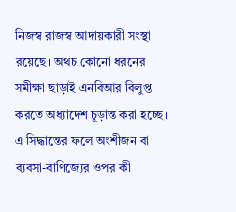নিজস্ব রাজস্ব আদায়কারী সংস্থা রয়েছে। অথচ কোনো ধরনের সমীক্ষা ছাড়াই এনবিআর বিলুপ্ত করতে অধ্যাদেশ চূড়ান্ত করা হচ্ছে। এ সিদ্ধান্তের ফলে অংশীজন বা ব্যবসা-বাণিজ্যের ওপর কী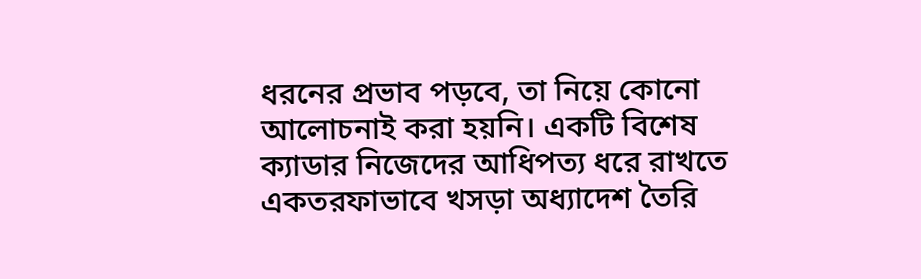ধরনের প্রভাব পড়বে, তা নিয়ে কোনো আলোচনাই করা হয়নি। একটি বিশেষ ক্যাডার নিজেদের আধিপত্য ধরে রাখতে একতরফাভাবে খসড়া অধ্যাদেশ তৈরি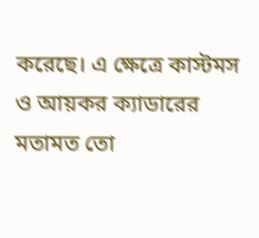করেছে। এ ক্ষেত্রে কাস্টমস ও আয়কর ক্যাডারের মতামত তো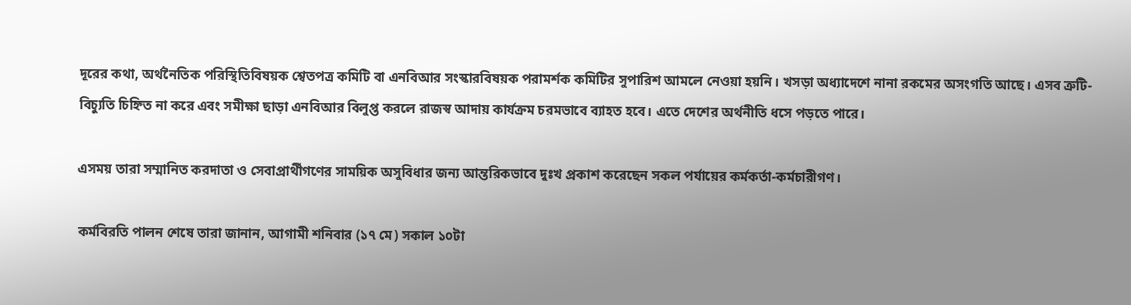দূরের কথা, অর্থনৈতিক পরিস্থিতিবিষয়ক শ্বেতপত্র কমিটি বা এনবিআর সংস্কারবিষয়ক পরামর্শক কমিটির সুপারিশ আমলে নেওয়া হয়নি। খসড়া অধ্যাদেশে নানা রকমের অসংগতি আছে। এসব ত্রুটি-বিচ্যুতি চিহ্নিত না করে এবং সমীক্ষা ছাড়া এনবিআর বিলুপ্ত করলে রাজস্ব আদায় কার্যক্রম চরমভাবে ব্যাহত হবে। এতে দেশের অর্থনীতি ধসে পড়তে পারে।

এসময় তারা সম্মানিত করদাতা ও সেবাপ্রার্থীগণের সাময়িক অসুবিধার জন্য আন্তরিকভাবে দুঃখ প্রকাশ করেছেন সকল পর্যায়ের কর্মকর্তা-কর্মচারীগণ।

কর্মবিরতি পালন শেষে তারা জানান, আগামী শনিবার (১৭ মে) সকাল ১০টা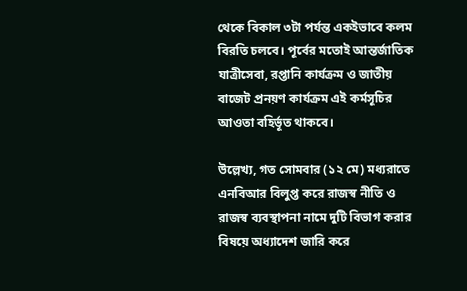থেকে বিকাল ৩টা পর্যন্ত একইভাবে কলম বিরতি চলবে। পূর্বের মতোই আন্তর্জাতিক যাত্রীসেবা, রপ্তানি কার্যক্রম ও জাতীয় বাজেট প্রনয়ণ কার্যক্রম এই কর্মসূচির আওতা বহির্ভূত থাকবে।

উল্লেখ্য, গত সোমবার (১২ মে) মধ্যরাতে এনবিআর বিলুপ্ত করে রাজস্ব নীতি ও রাজস্ব ব্যবস্থাপনা নামে দুটি বিভাগ করার বিষয়ে অধ্যাদেশ জারি করে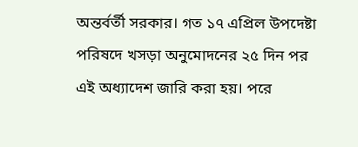অন্তর্বর্তী সরকার। গত ১৭ এপ্রিল উপদেষ্টা পরিষদে খসড়া অনুমোদনের ২৫ দিন পর এই অধ্যাদেশ জারি করা হয়। পরে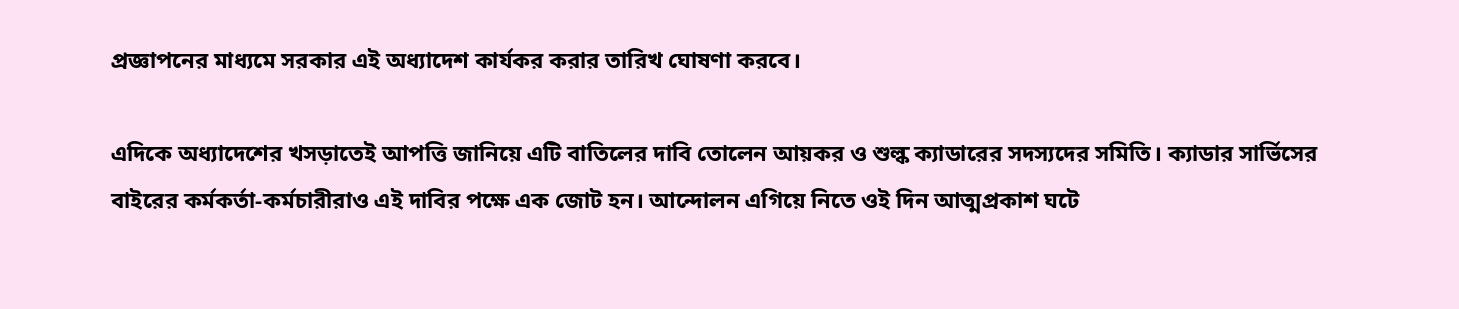প্রজ্ঞাপনের মাধ্যমে সরকার এই অধ্যাদেশ কার্যকর করার তারিখ ঘোষণা করবে।

এদিকে অধ্যাদেশের খসড়াতেই আপত্তি জানিয়ে এটি বাতিলের দাবি তোলেন আয়কর ও শুল্ক ক্যাডারের সদস্যদের সমিতি। ক্যাডার সার্ভিসের বাইরের কর্মকর্তা-কর্মচারীরাও এই দাবির পক্ষে এক জোট হন। আন্দোলন এগিয়ে নিতে ওই দিন আত্মপ্রকাশ ঘটে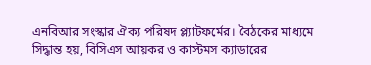এনবিআর সংস্কার ঐক্য পরিষদ প্ল্যাটফর্মের। বৈঠকের মাধ্যমে সিদ্ধান্ত হয়, বিসিএস আয়কর ও কাস্টমস ক্যাডারের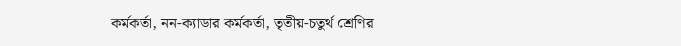কর্মকর্তা, নন-ক্যাডার কর্মকর্তা, তৃতীয়-চতুর্থ শ্রেণির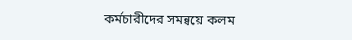কর্মচারীদের সমন্বয়ে কলম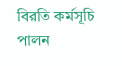বিরতি কর্মসূচি পালন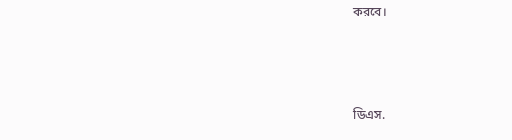করবে।



ডিএস.